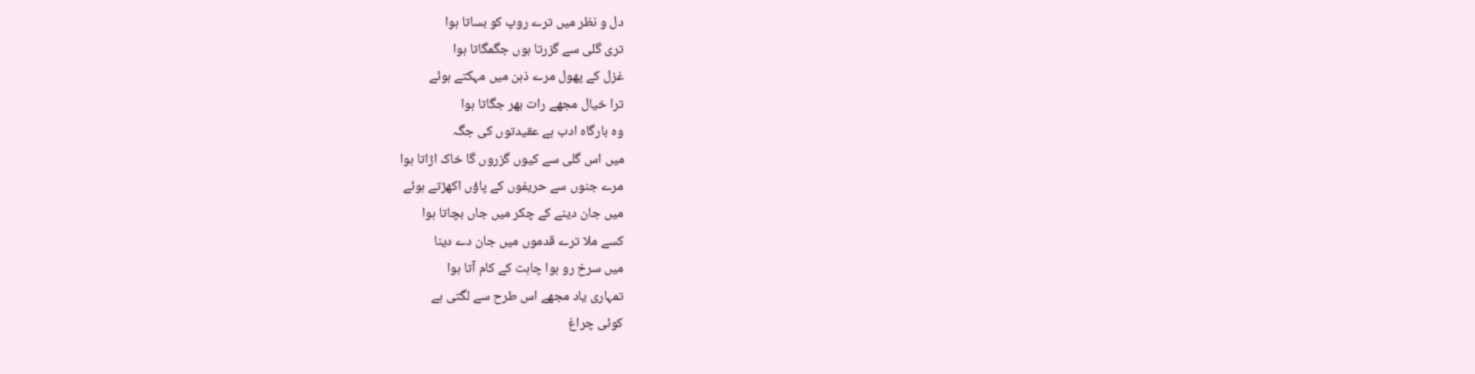دل و نظر میں ترے روپ کو بساتا ہوا
تری گلی سے گزرتا ہوں جگمگاتا ہوا
غزل کے پھول مرے ذہن میں مہکتے ہوئے
ترا خیال مجھے رات بھر جگاتا ہوا
وہ بارگاہ ادب ہے عقیدتوں کی جگہ
میں اس گلی سے کیوں گزروں گا خاک اڑاتا ہوا
مرے جنوں سے حریفوں کے پاؤں اکھڑتے ہوئے
میں جان دینے کے چکر میں جاں بچاتا ہوا
کسے ملا ترے قدموں میں جان دے دینا
میں سرخ رو ہوا چاہت کے کام آتا ہوا
تمہاری یاد مجھے اس طرح سے لگتی ہے
کوئی چراغ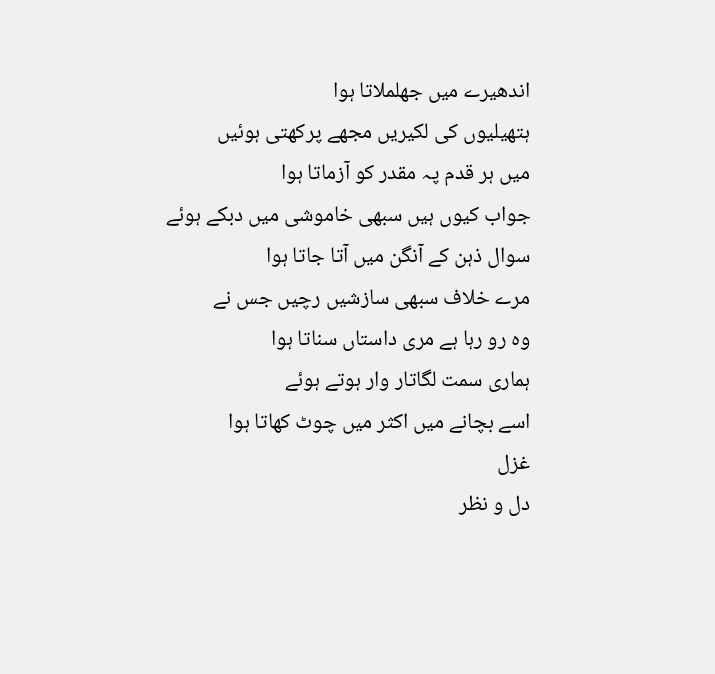اندھیرے میں جھلملاتا ہوا
ہتھیلیوں کی لکیریں مجھے پرکھتی ہوئیں
میں ہر قدم پہ مقدر کو آزماتا ہوا
جواب کیوں ہیں سبھی خاموشی میں دبکے ہوئے
سوال ذہن کے آنگن میں آتا جاتا ہوا
مرے خلاف سبھی سازشیں رچیں جس نے
وہ رو رہا ہے مری داستاں سناتا ہوا
ہماری سمت لگاتار وار ہوتے ہوئے
اسے بچانے میں اکثر میں چوٹ کھاتا ہوا
غزل
دل و نظر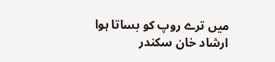میں ترے روپ کو بساتا ہوا
ارشاد خان سکندر